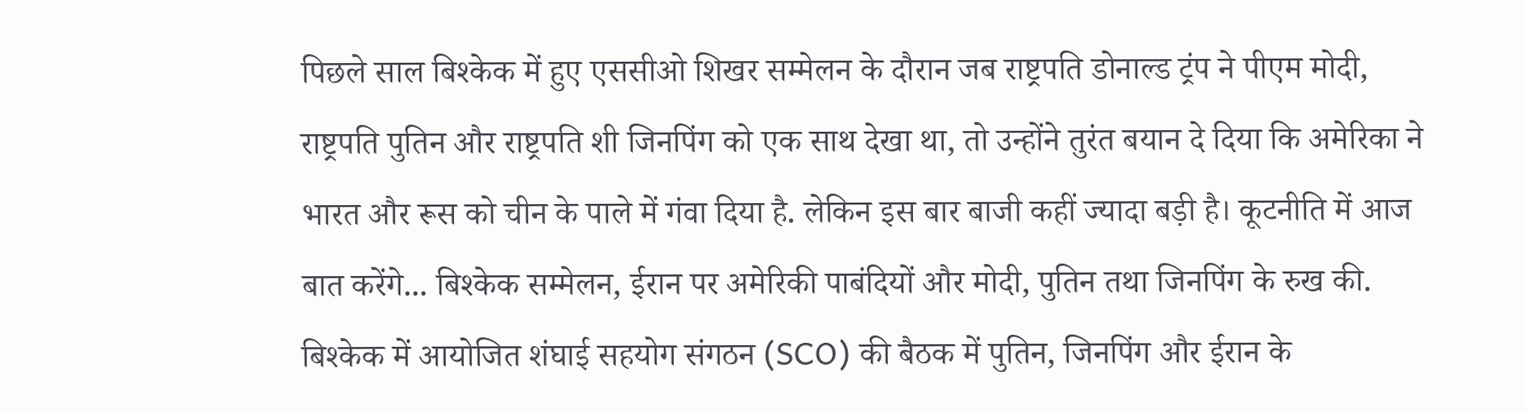पिछले साल बिश्केक में हुए एससीओ शिखर सम्मेलन के दौरान जब राष्ट्रपति डोनाल्ड ट्रंप ने पीएम मोदी, राष्ट्रपति पुतिन और राष्ट्रपति शी जिनपिंग को एक साथ देखा था, तो उन्होंने तुरंत बयान दे दिया कि अमेरिका ने भारत और रूस को चीन के पाले में गंवा दिया है. लेकिन इस बार बाजी कहीं ज्यादा बड़ी है। कूटनीति में आज बात करेंगे... बिश्केक सम्मेलन, ईरान पर अमेरिकी पाबंदियों और मोदी, पुतिन तथा जिनपिंग के रुख की. बिश्केक में आयोजित शंघाई सहयोग संगठन (SCO) की बैठक में पुतिन, जिनपिंग और ईरान के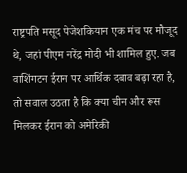राष्ट्रपति मसूद पेजेशकियान एक मंच पर मौजूद थे, जहां पीएम नरेंद्र मोदी भी शामिल हुए. जब वाशिंगटन ईरान पर आर्थिक दबाव बढ़ा रहा है, तो सवाल उठता है कि क्या चीन और रूस मिलकर ईरान को अमेरिकी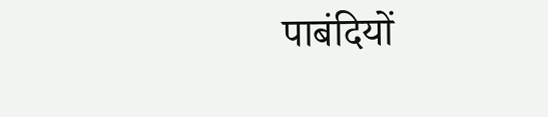पाबंदियों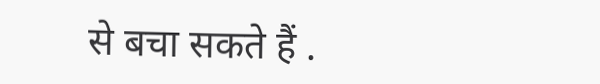से बचा सकते हैं .